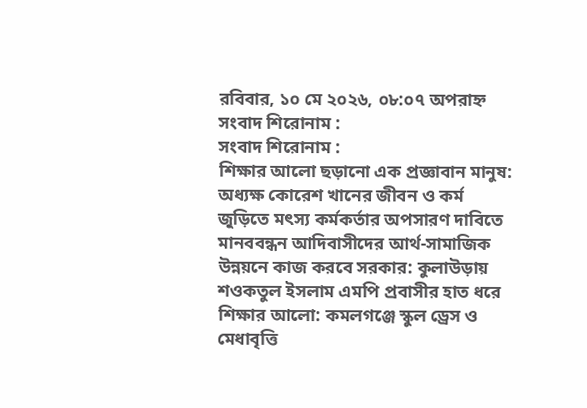রবিবার, ১০ মে ২০২৬, ০৮:০৭ অপরাহ্ন
সংবাদ শিরোনাম :
সংবাদ শিরোনাম :
শিক্ষার আলো ছড়ানো এক প্রজ্ঞাবান মানুষ: অধ্যক্ষ কোরেশ খানের জীবন ও কর্ম জুড়িতে মৎস্য কর্মকর্তার অপসারণ দাবিতে মানববন্ধন আদিবাসীদের আর্থ-সামাজিক উন্নয়নে কাজ করবে সরকার: কুলাউড়ায় শওকতুল ইসলাম এমপি প্রবাসীর হাত ধরে শিক্ষার আলো: কমলগঞ্জে স্কুল ড্রেস ও মেধাবৃত্তি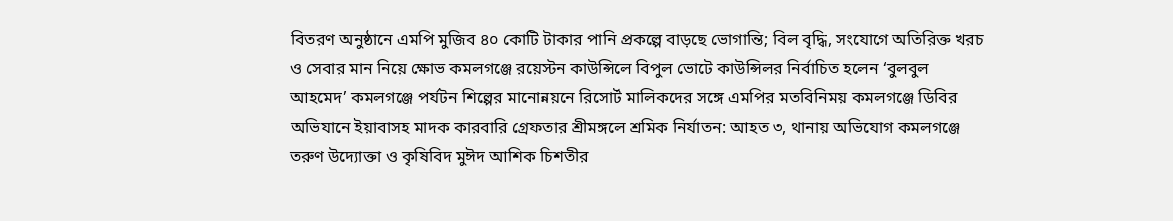বিতরণ অনুষ্ঠানে এমপি মুজিব ৪০ কোটি টাকার পানি প্রকল্পে বাড়ছে ভোগান্তি; বিল বৃদ্ধি, সংযোগে অতিরিক্ত খরচ ও সেবার মান নিয়ে ক্ষোভ কমলগঞ্জে রয়েস্টন কাউন্সিলে বিপুল ভোটে কাউন্সিলর নির্বাচিত হলেন ‘বুলবুল আহমেদ’ কমলগঞ্জে পর্যটন শিল্পের মানোন্নয়নে রিসোর্ট মালিকদের সঙ্গে এমপির মতবিনিময় কমলগঞ্জে ডিবির অভিযানে ইয়াবাসহ মাদক কারবারি গ্রেফতার শ্রীমঙ্গলে শ্রমিক নির্যাতন: আহত ৩, থানায় অভিযোগ কমলগঞ্জে তরুণ উদ্যোক্তা ও কৃষিবিদ মুঈদ আশিক চিশতীর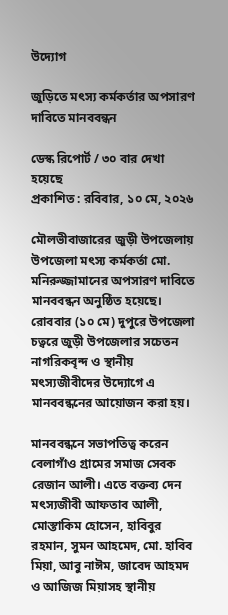উদ্যোগ

জুড়িতে মৎস্য কর্মকর্তার অপসারণ দাবিতে মানববন্ধন

ডেস্ক রিপোর্ট / ৩০ বার দেখা হয়েছে
প্রকাশিত : রবিবার, ১০ মে, ২০২৬

মৌলভীবাজারের জুড়ী উপজেলায় উপজেলা মৎস্য কর্মকর্তা মো. মনিরুজ্জামানের অপসারণ দাবিতে মানববন্ধন অনুষ্ঠিত হয়েছে। রোববার (১০ মে) দুপুরে উপজেলা চত্বরে জুড়ী উপজেলার সচেতন নাগরিকবৃন্দ ও স্থানীয় মৎস্যজীবীদের উদ্যোগে এ মানববন্ধনের আয়োজন করা হয়।

মানববন্ধনে সভাপতিত্ব করেন বেলাগাঁও গ্রামের সমাজ সেবক রেজান আলী। এতে বক্তব্য দেন মৎস্যজীবী আফতাব আলী, মোস্তাকিম হোসেন, হাবিবুর রহমান, সুমন আহমেদ, মো. হাবিব মিয়া, আবু নাঈম, জাবেদ আহমদ ও আজিজ মিয়াসহ স্থানীয়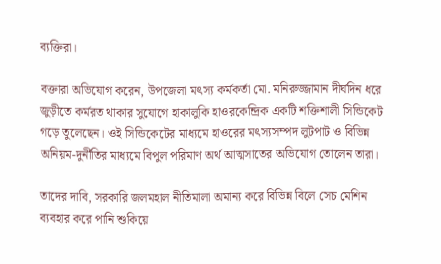ব্যক্তিরা।

বক্তারা অভিযোগ করেন, উপজেলা মৎস্য কর্মকর্তা মো. মনিরুজ্জামান দীর্ঘদিন ধরে জুড়ীতে কর্মরত থাকার সুযোগে হাকালুকি হাওরকেন্দ্রিক একটি শক্তিশালী সিন্ডিকেট গড়ে তুলেছেন। ওই সিন্ডিকেটের মাধ্যমে হাওরের মৎস্যসম্পদ লুটপাট ও বিভিন্ন অনিয়ম-দুর্নীতির মাধ্যমে বিপুল পরিমাণ অর্থ আত্মসাতের অভিযোগ তোলেন তারা।

তাদের দাবি, সরকারি জলমহাল নীতিমালা অমান্য করে বিভিন্ন বিলে সেচ মেশিন ব্যবহার করে পানি শুকিয়ে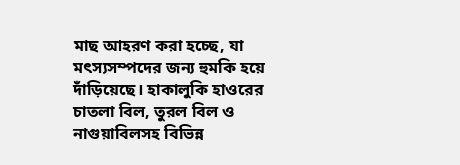মাছ আহরণ করা হচ্ছে, যা মৎস্যসম্পদের জন্য হুমকি হয়ে দাঁড়িয়েছে। হাকালুকি হাওরের চাতলা বিল, তুরল বিল ও নাগুয়াবিলসহ বিভিন্ন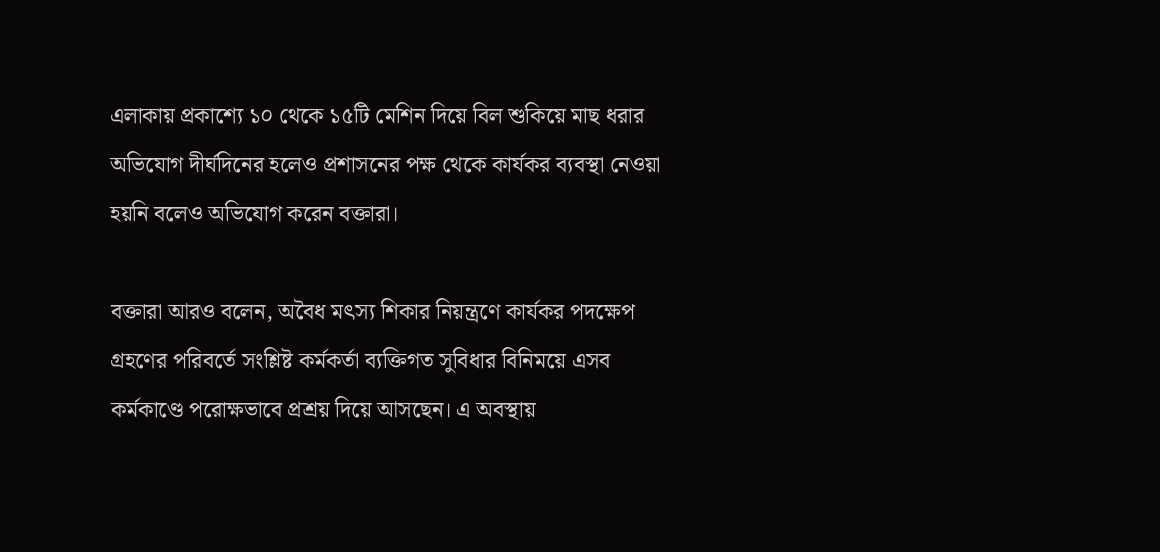এলাকায় প্রকাশ্যে ১০ থেকে ১৫টি মেশিন দিয়ে বিল শুকিয়ে মাছ ধরার অভিযোগ দীর্ঘদিনের হলেও প্রশাসনের পক্ষ থেকে কার্যকর ব্যবস্থা নেওয়া হয়নি বলেও অভিযোগ করেন বক্তারা।

বক্তারা আরও বলেন, অবৈধ মৎস্য শিকার নিয়ন্ত্রণে কার্যকর পদক্ষেপ গ্রহণের পরিবর্তে সংশ্লিষ্ট কর্মকর্তা ব্যক্তিগত সুবিধার বিনিময়ে এসব কর্মকাণ্ডে পরোক্ষভাবে প্রশ্রয় দিয়ে আসছেন। এ অবস্থায়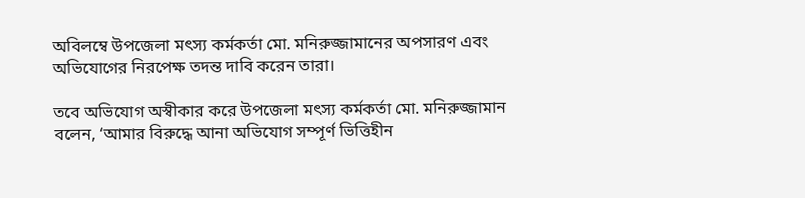অবিলম্বে উপজেলা মৎস্য কর্মকর্তা মো. মনিরুজ্জামানের অপসারণ এবং অভিযোগের নিরপেক্ষ তদন্ত দাবি করেন তারা।

তবে অভিযোগ অস্বীকার করে উপজেলা মৎস্য কর্মকর্তা মো. মনিরুজ্জামান বলেন, ‘আমার বিরুদ্ধে আনা অভিযোগ সম্পূর্ণ ভিত্তিহীন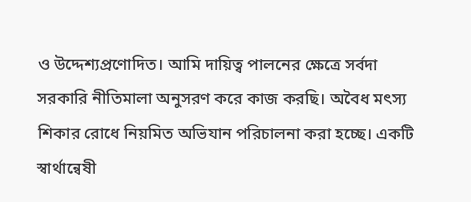ও উদ্দেশ্যপ্রণোদিত। আমি দায়িত্ব পালনের ক্ষেত্রে সর্বদা সরকারি নীতিমালা অনুসরণ করে কাজ করছি। অবৈধ মৎস্য শিকার রোধে নিয়মিত অভিযান পরিচালনা করা হচ্ছে। একটি স্বার্থান্বেষী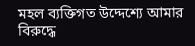মহল ব্যক্তিগত উদ্দেশ্যে আমার বিরুদ্ধে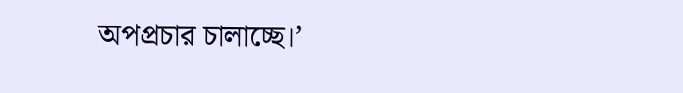অপপ্রচার চালাচ্ছে।’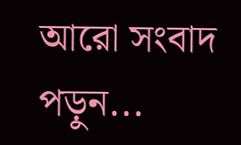আরো সংবাদ পড়ুন...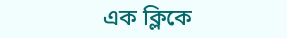এক ক্লিকে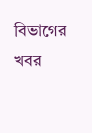বিভাগের খবর